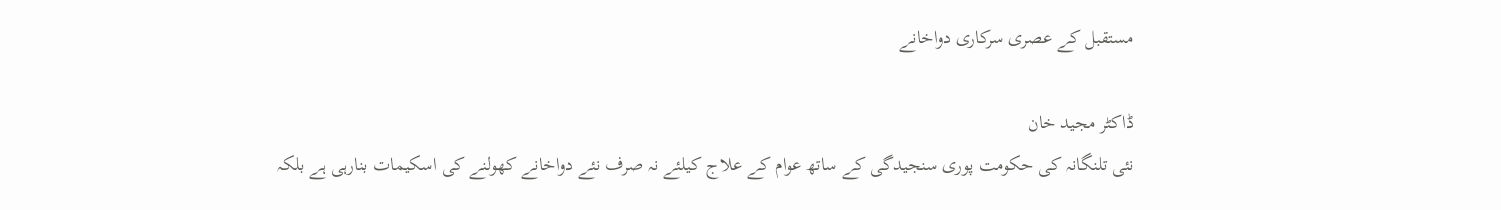مستقبل کے عصری سرکاری دواخانے

ڈاکٹر مجید خان
نئی تلنگانہ کی حکومت پوری سنجیدگی کے ساتھ عوام کے علاج کیلئے نہ صرف نئے دواخانے کھولنے کی اسکیمات بنارہی ہے بلکہ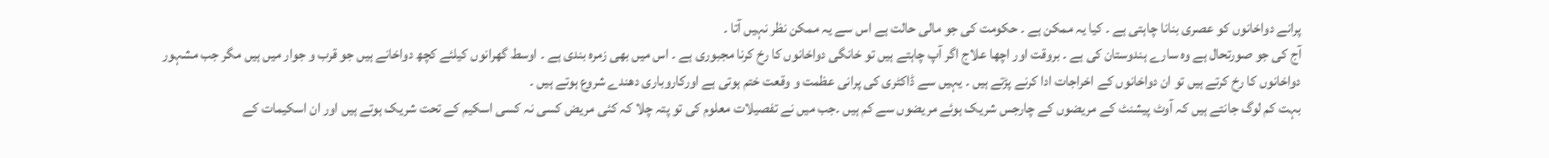پرانے دواخانوں کو عصری بنانا چاہتی ہے ۔ کیا یہ ممکن ہے ۔ حکومت کی جو مالی حالت ہے اس سے یہ ممکن نظر نہیں آتا ۔
آج کی جو صورتحال ہے وہ سارے ہندوستان کی ہے ۔ بروقت اور اچھا علاج اگر آپ چاہتے ہیں تو خانگی دواخانوں کا رخ کرنا مجبوری ہے ۔ اس میں بھی زمرہ بندی ہے ۔ اوسط گھرانوں کیلئے کچھ دواخانے ہیں جو قرب و جوار میں ہیں مگر جب مشہور دواخانوں کا رخ کرتے ہیں تو ان دواخانوں کے اخراجات ادا کرنے پڑتے ہیں ۔ یہیں سے ڈاکٹری کی پرانی عظمت و وقعت ختم ہوتی ہے اورکاروباری دھندے شروع ہوتے ہیں ۔
بہت کم لوگ جانتے ہیں کہ آوٹ پیشنٹ کے مریضوں کے چارجس شریک ہوئے مریضوں سے کم ہیں ۔جب میں نے تفصیلات معلوم کی تو پتہ چلا کہ کئی مریض کسی نہ کسی اسکیم کے تحت شریک ہوتے ہیں اور ان اسکیمات کے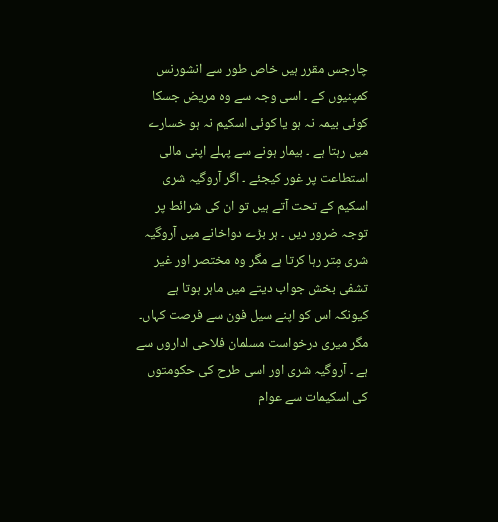چارجس مقرر ہیں خاص طور سے انشورنس کمپنیوں کے ۔ اسی وجہ سے وہ مریض جسکا کوئی بیمہ نہ ہو یا کوئی اسکیم نہ ہو خسارے میں رہتا ہے ۔ بیمار ہونے سے پہلے اپنی مالی استطاعت پر غور کیجئے ۔ اگر آروگیہ شری اسکیم کے تحت آتے ہیں تو ان کی شرائط پر توجہ ضرور دیں ۔ ہر بڑے دواخانے میں آروگیہ شری مِتر رہا کرتا ہے مگر وہ مختصر اور غیر تشفی بخش جواب دیتے میں ماہر ہوتا ہے کیونکہ اس کو اپنے سیل فون سے فرصت کہاں۔ مگر میری درخواست مسلمان فلاحی اداروں سے ہے ۔ آروگیہ شری اور اسی طرح کی حکومتوں کی اسکیمات سے عوام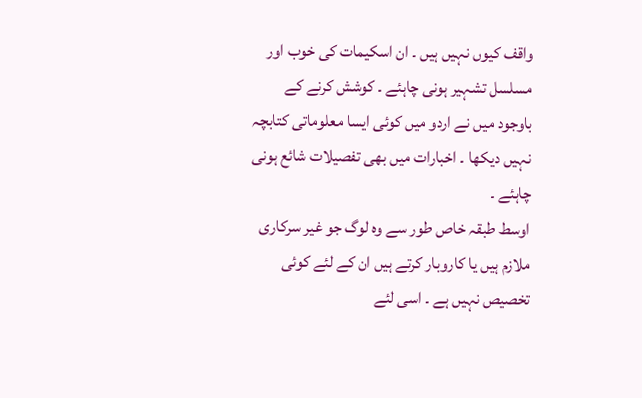واقف کیوں نہیں ہیں ۔ ان اسکیمات کی خوب اور مسلسل تشہیر ہونی چاہئے ۔ کوشش کرنے کے باوجود میں نے اردو میں کوئی ایسا معلوماتی کتابچہ نہیں دیکھا ۔ اخبارات میں بھی تفصیلات شائع ہونی چاہئے ۔
اوسط طبقہ خاص طور سے وہ لوگ جو غیر سرکاری ملازم ہیں یا کاروبار کرتے ہیں ان کے لئے کوئی تخصیص نہیں ہے ۔ اسی لئے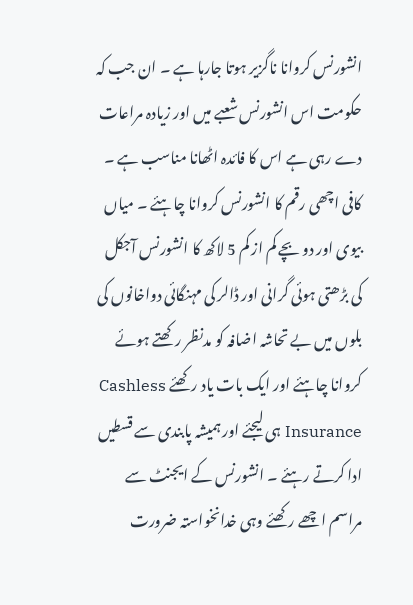انشورنس کروانا ناگزیر ہوتا جارہا ہے ۔ ان جب کہ حکومت اس انشورنس شعبے میں اور زیادہ مراعات دے رہی ہے اس کا فائدہ اٹھانا مناسب ہے ۔
کافی اچھی رقم کا انشورنس کروانا چاہئے ۔ میاں بیوی اور دو بچے کم از کم 5 لاکھ کا انشورنس آجکل کی بڑھتی ہوئی گرانی اور ڈالر کی مہنگائی دواخانوں کی بلوں میں بے تحاشہ اضافہ کو مدنظر رکھتے ہوئے کروانا چاہئے اور ایک بات یاد رکھئے Cashless Insurance ہی لیجئے اور ہمیشہ پابندی سے قسطیں ادا کرتے رہئے ۔ انشورنس کے ایجنٹ سے مراسم اچھے رکھئے وہی خدانخواستہ ضرورت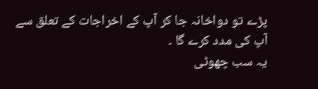پڑے تو دواخانہ جا کر آپ کے اخراجات کے تعلق سے آپ کی مدد کرے گا ۔
یہ سب چھوٹی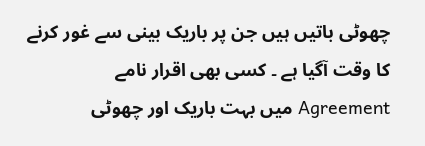چھوٹی باتیں ہیں جن پر باریک بینی سے غور کرنے کا وقت آگیا ہے ۔ کسی بھی اقرار نامے Agreement میں بہت باریک اور چھوٹی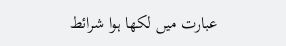عبارت میں لکھا ہوا شرائط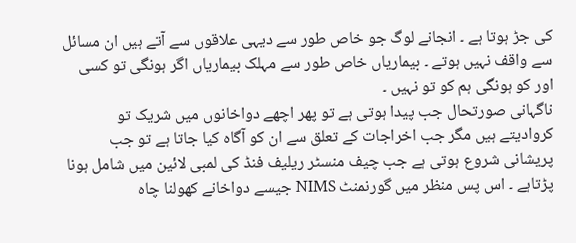کی جڑ ہوتا ہے ۔ انجانے لوگ جو خاص طور سے دیہی علاقوں سے آتے ہیں ان مسائل سے واقف نہیں ہوتے ۔ بیماریاں خاص طور سے مہلک بیماریاں اگر ہونگی تو کسی اور کو ہونگی ہم کو تو نہیں ۔
ناگہانی صورتحال جب پیدا ہوتی ہے تو پھر اچھے دواخانوں میں شریک تو کروادیتے ہیں مگر جب اخراجات کے تعلق سے ان کو آگاہ کیا جاتا ہے تو جب پریشانی شروع ہوتی ہے جب چیف منسٹر ریلیف فنڈ کی لمبی لائین میں شامل ہونا پڑتاہے ۔ اس پس منظر میں گورنمنٹ NIMS جیسے دواخانے کھولنا چاہ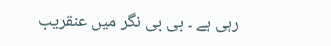رہی ہے ۔ بی بی نگر میں عنقریب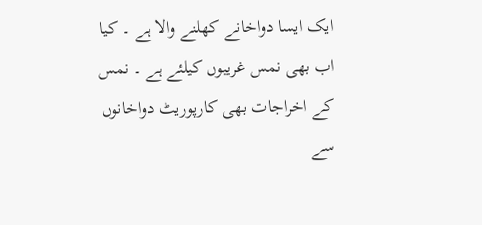ایک ایسا دواخانے کھلنے والا ہے ۔ کیا اب بھی نمس غریبوں کیلئے ہے ۔ نمس کے اخراجات بھی کارپوریٹ دواخانوں سے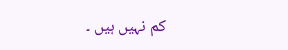کم نہیں ہیں ۔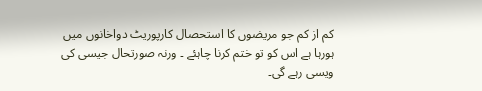کم از کم جو مریضوں کا استحصال کارپوریٹ دواخانوں میں ہورہا ہے اس کو تو ختم کرنا چاہئے ۔ ورنہ صورتحال جیسی کی ویسی رہے گی۔